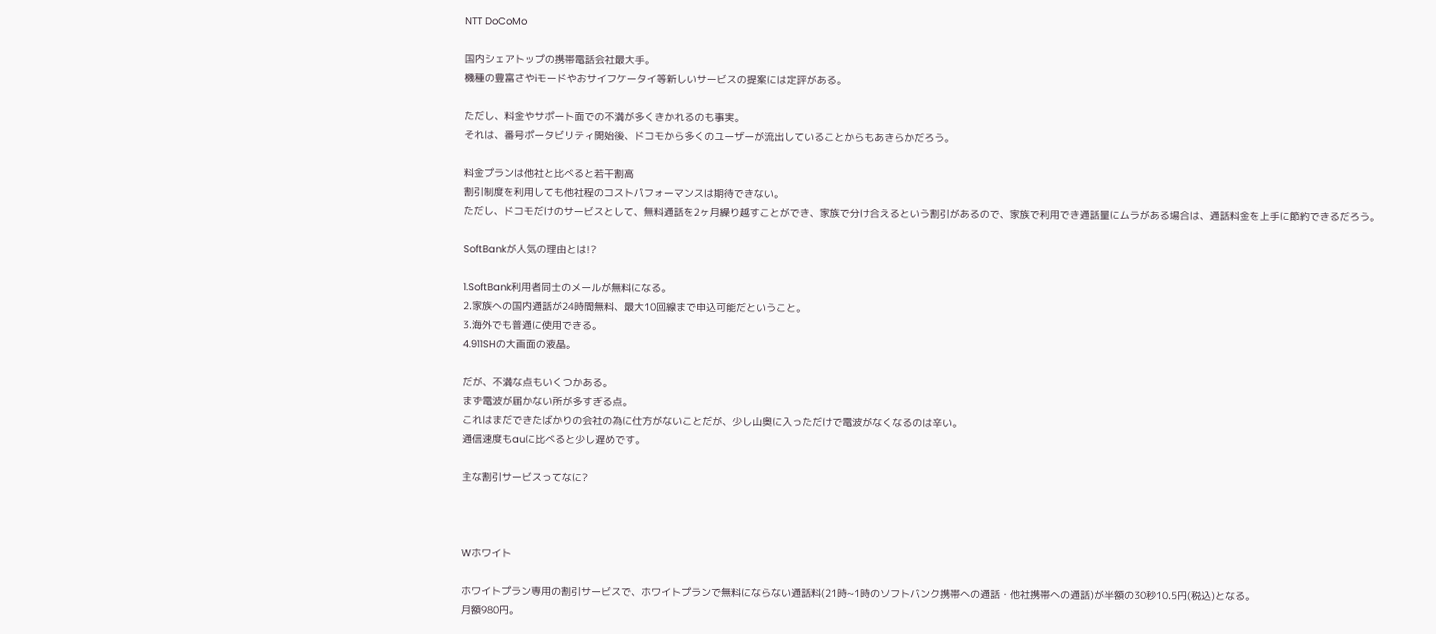NTT DoCoMo

国内シェアトップの携帯電話会社最大手。
機種の豊富さやiモードやおサイフケータイ等新しいサービスの提案には定評がある。

ただし、料金やサポート面での不満が多くきかれるのも事実。
それは、番号ポータビリティ開始後、ドコモから多くのユーザーが流出していることからもあきらかだろう。

料金プランは他社と比べると若干割高
割引制度を利用しても他社程のコストパフォーマンスは期待できない。
ただし、ドコモだけのサービスとして、無料通話を2ヶ月繰り越すことができ、家族で分け合えるという割引があるので、家族で利用でき通話量にムラがある場合は、通話料金を上手に節約できるだろう。

SoftBankが人気の理由とは!?

1.SoftBank利用者同士のメールが無料になる。
2.家族への国内通話が24時間無料、最大10回線まで申込可能だということ。
3.海外でも普通に使用できる。
4.911SHの大画面の液晶。

だが、不満な点もいくつかある。
まず電波が届かない所が多すぎる点。
これはまだできたばかりの会社の為に仕方がないことだが、少し山奥に入っただけで電波がなくなるのは辛い。
通信速度もauに比べると少し遅めです。

主な割引サービスってなに?



Wホワイト

ホワイトプラン専用の割引サービスで、ホワイトプランで無料にならない通話料(21時~1時のソフトバンク携帯への通話・他社携帯への通話)が半額の30秒10.5円(税込)となる。
月額980円。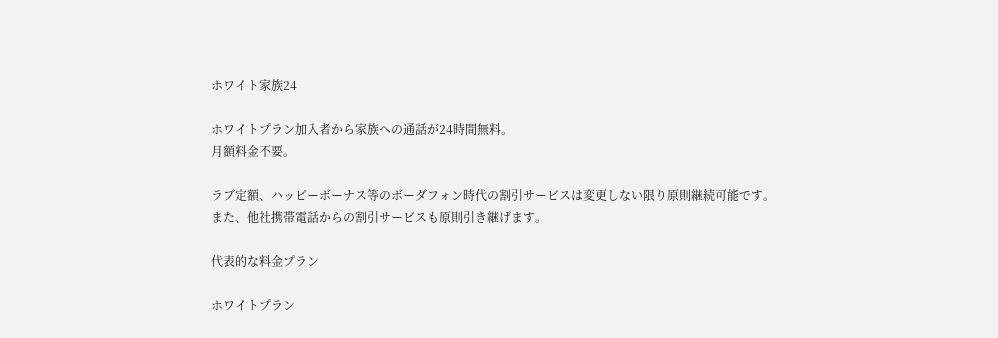ホワイト家族24

ホワイトプラン加入者から家族への通話が24時間無料。
月額料金不要。

ラブ定額、ハッピーボーナス等のボーダフォン時代の割引サービスは変更しない限り原則継続可能です。
また、他社携帯電話からの割引サービスも原則引き継げます。

代表的な料金プラン

ホワイトプラン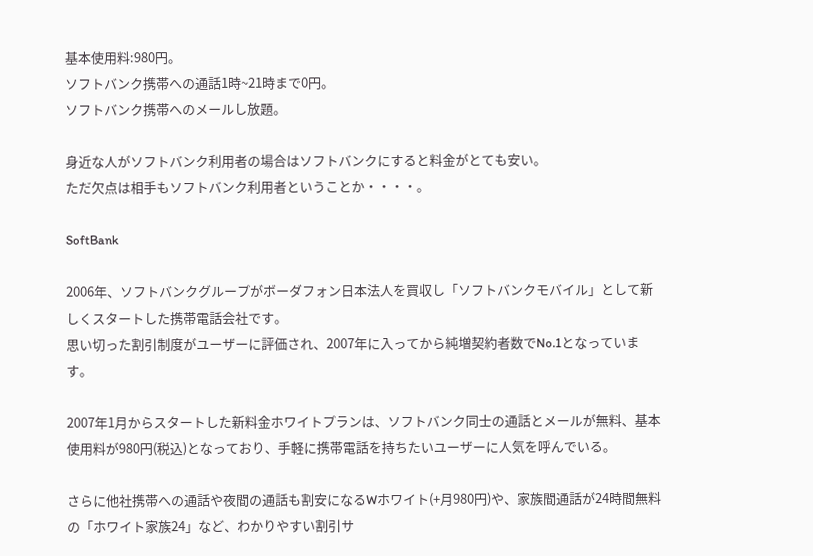基本使用料:980円。
ソフトバンク携帯への通話1時~21時まで0円。
ソフトバンク携帯へのメールし放題。

身近な人がソフトバンク利用者の場合はソフトバンクにすると料金がとても安い。
ただ欠点は相手もソフトバンク利用者ということか・・・・。

SoftBank

2006年、ソフトバンクグループがボーダフォン日本法人を買収し「ソフトバンクモバイル」として新しくスタートした携帯電話会社です。
思い切った割引制度がユーザーに評価され、2007年に入ってから純増契約者数でNo.1となっています。

2007年1月からスタートした新料金ホワイトプランは、ソフトバンク同士の通話とメールが無料、基本使用料が980円(税込)となっており、手軽に携帯電話を持ちたいユーザーに人気を呼んでいる。

さらに他社携帯への通話や夜間の通話も割安になるWホワイト(+月980円)や、家族間通話が24時間無料の「ホワイト家族24」など、わかりやすい割引サ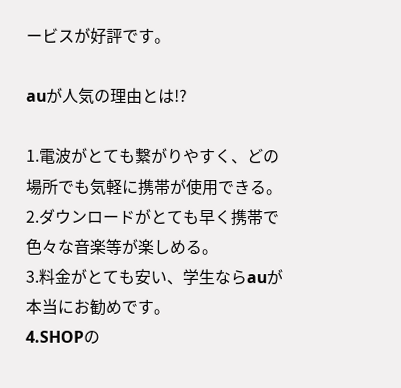ービスが好評です。

auが人気の理由とは!?

1.電波がとても繋がりやすく、どの場所でも気軽に携帯が使用できる。
2.ダウンロードがとても早く携帯で色々な音楽等が楽しめる。
3.料金がとても安い、学生ならauが本当にお勧めです。
4.SHOPの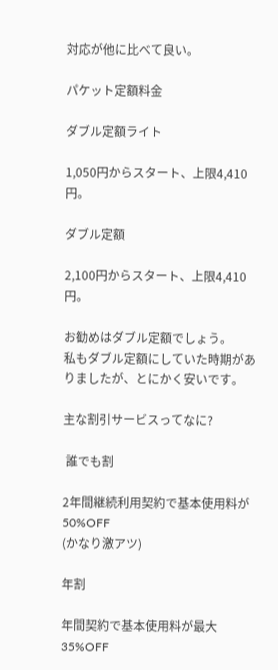対応が他に比べて良い。

パケット定額料金

ダブル定額ライト

1,050円からスタート、上限4,410円。

ダブル定額

2,100円からスタート、上限4,410円。

お勧めはダブル定額でしょう。
私もダブル定額にしていた時期がありましたが、とにかく安いです。

主な割引サービスってなに?

 誰でも割

2年間継続利用契約で基本使用料が50%OFF
(かなり激アツ)

年割

年間契約で基本使用料が最大35%OFF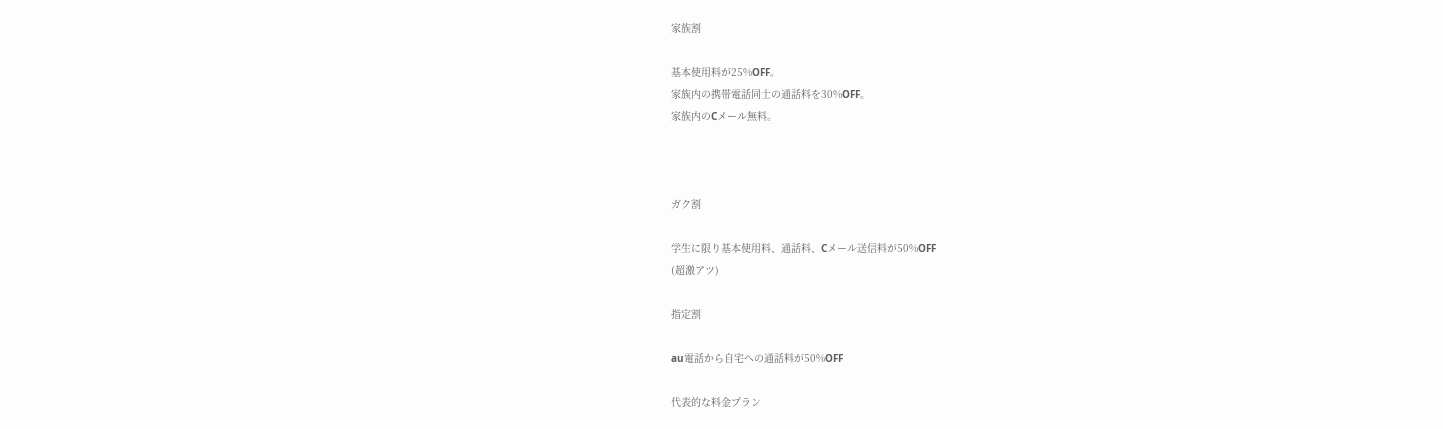家族割

基本使用料が25%OFF。
家族内の携帯電話同士の通話料を30%OFF。
家族内のCメール無料。



ガク割

学生に限り基本使用料、通話料、Cメール送信料が50%OFF
(超激アツ)

指定割

au電話から自宅への通話料が50%OFF

代表的な料金プラン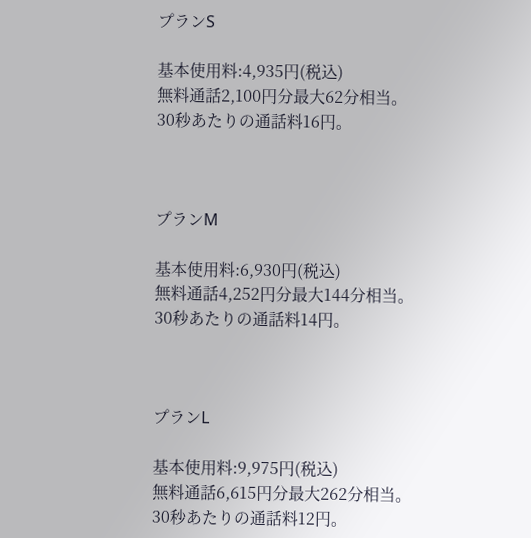プランS

基本使用料:4,935円(税込)
無料通話2,100円分最大62分相当。
30秒あたりの通話料16円。



プランM

基本使用料:6,930円(税込)
無料通話4,252円分最大144分相当。
30秒あたりの通話料14円。



プランL

基本使用料:9,975円(税込)
無料通話6,615円分最大262分相当。
30秒あたりの通話料12円。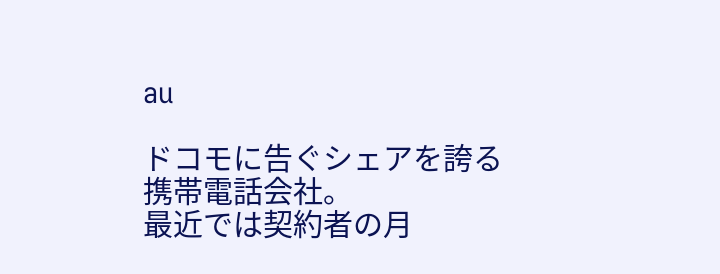au

ドコモに告ぐシェアを誇る携帯電話会社。
最近では契約者の月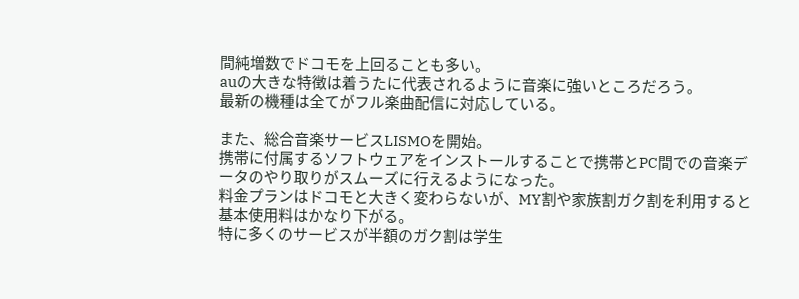間純増数でドコモを上回ることも多い。
auの大きな特徴は着うたに代表されるように音楽に強いところだろう。
最新の機種は全てがフル楽曲配信に対応している。

また、総合音楽サービスLISMOを開始。
携帯に付属するソフトウェアをインストールすることで携帯とPC間での音楽データのやり取りがスムーズに行えるようになった。
料金プランはドコモと大きく変わらないが、MY割や家族割ガク割を利用すると基本使用料はかなり下がる。
特に多くのサービスが半額のガク割は学生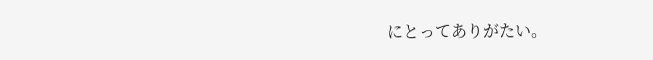にとってありがたい。